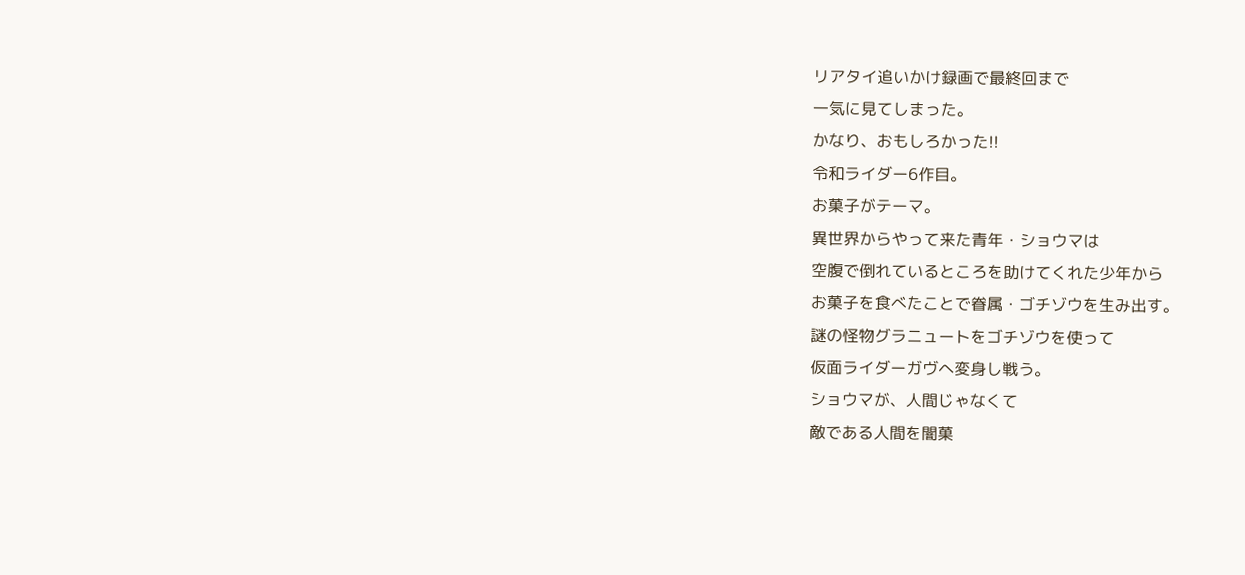リアタイ追いかけ録画で最終回まで
一気に見てしまった。
かなり、おもしろかった!!
令和ライダー6作目。
お菓子がテーマ。
異世界からやって来た青年・ショウマは
空腹で倒れているところを助けてくれた少年から
お菓子を食べたことで眷属・ゴチゾウを生み出す。
謎の怪物グラニュートをゴチゾウを使って
仮面ライダーガヴへ変身し戦う。
ショウマが、人間じゃなくて
敵である人間を闇菓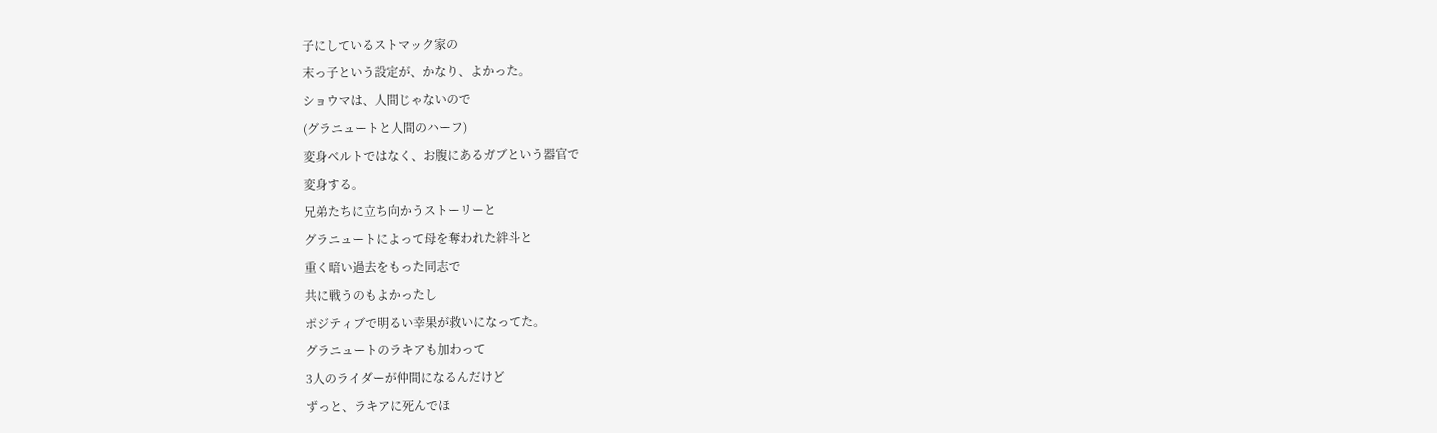子にしているストマック家の
末っ子という設定が、かなり、よかった。
ショウマは、人間じゃないので
(グラニュートと人間のハーフ)
変身ベルトではなく、お腹にあるガブという器官で
変身する。
兄弟たちに立ち向かうストーリーと
グラニュートによって母を奪われた絆斗と
重く暗い過去をもった同志で
共に戦うのもよかったし
ポジティブで明るい幸果が救いになってた。
グラニュートのラキアも加わって
3人のライダーが仲間になるんだけど
ずっと、ラキアに死んでほ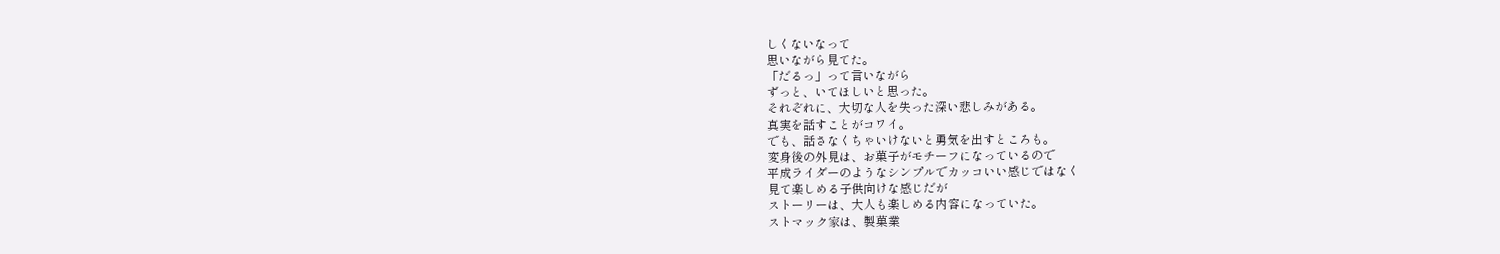しくないなって
思いながら見てた。
「だるっ」って言いながら
ずっと、いてほしいと思った。
それぞれに、大切な人を失った深い悲しみがある。
真実を話すことがコワイ。
でも、話さなくちゃいけないと勇気を出すところも。
変身後の外見は、お菓子がモチーフになっているので
平成ライダーのようなシンプルでカッコいい感じではなく
見て楽しめる子供向けな感じだが
ストーリーは、大人も楽しめる内容になっていた。
ストマック家は、製菓業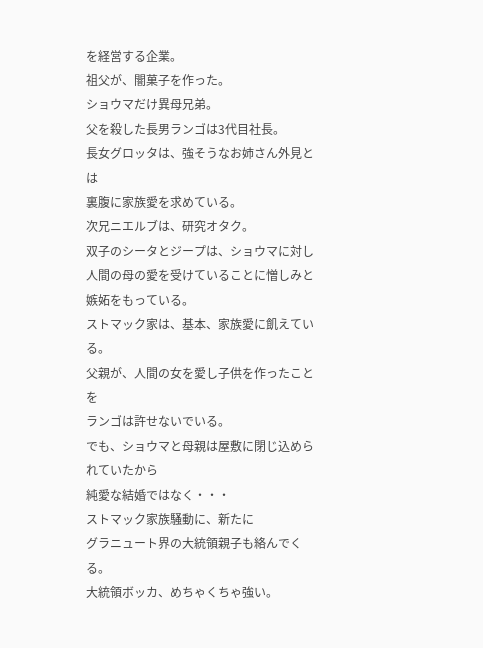を経営する企業。
祖父が、闇菓子を作った。
ショウマだけ異母兄弟。
父を殺した長男ランゴは3代目社長。
長女グロッタは、強そうなお姉さん外見とは
裏腹に家族愛を求めている。
次兄ニエルブは、研究オタク。
双子のシータとジープは、ショウマに対し
人間の母の愛を受けていることに憎しみと嫉妬をもっている。
ストマック家は、基本、家族愛に飢えている。
父親が、人間の女を愛し子供を作ったことを
ランゴは許せないでいる。
でも、ショウマと母親は屋敷に閉じ込められていたから
純愛な結婚ではなく・・・
ストマック家族騒動に、新たに
グラニュート界の大統領親子も絡んでくる。
大統領ボッカ、めちゃくちゃ強い。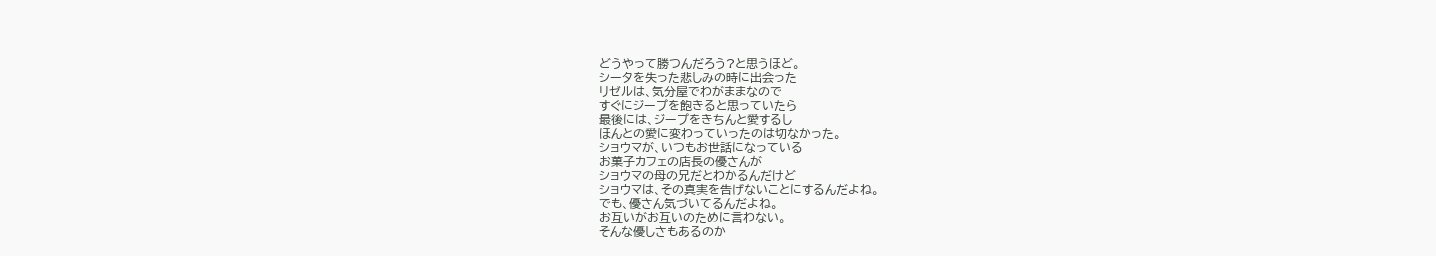どうやって勝つんだろう?と思うほど。
シータを失った悲しみの時に出会った
リゼルは、気分屋でわがままなので
すぐにジープを飽きると思っていたら
最後には、ジープをきちんと愛するし
ほんとの愛に変わっていったのは切なかった。
ショウマが、いつもお世話になっている
お菓子カフェの店長の優さんが
ショウマの母の兄だとわかるんだけど
ショウマは、その真実を告げないことにするんだよね。
でも、優さん気づいてるんだよね。
お互いがお互いのために言わない。
そんな優しさもあるのか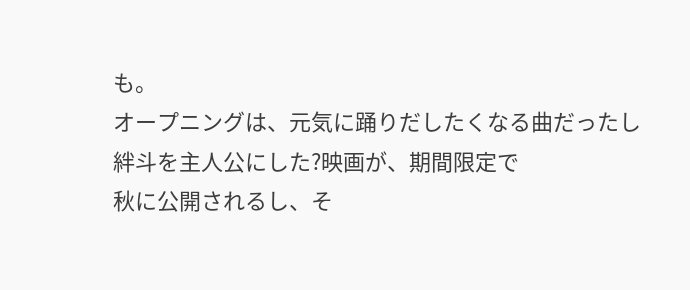も。
オープニングは、元気に踊りだしたくなる曲だったし
絆斗を主人公にした?映画が、期間限定で
秋に公開されるし、そ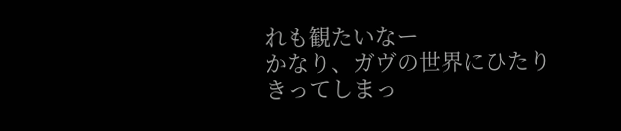れも観たいなー
かなり、ガヴの世界にひたりきってしまっ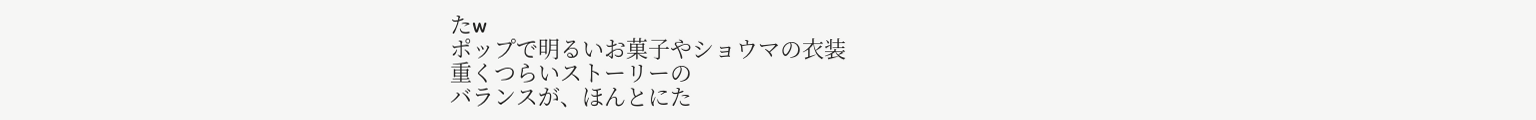たw
ポップで明るいお菓子やショウマの衣装
重くつらいストーリーの
バランスが、ほんとにた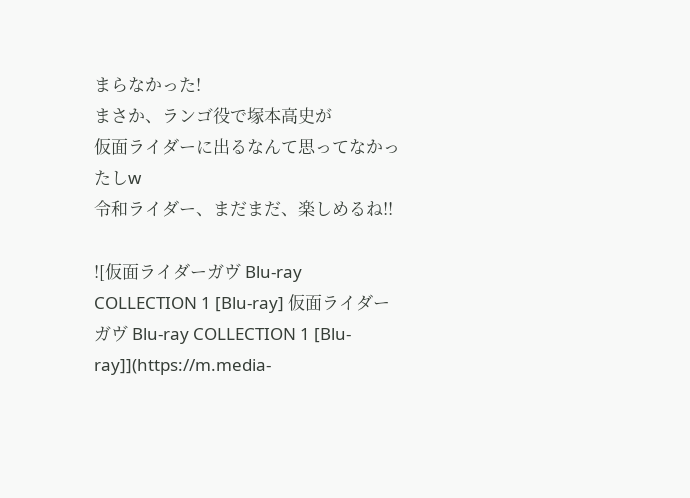まらなかった!
まさか、ランゴ役で塚本高史が
仮面ライダーに出るなんて思ってなかったしw
令和ライダー、まだまだ、楽しめるね!!

![仮面ライダーガヴ Blu-ray COLLECTION 1 [Blu-ray] 仮面ライダーガヴ Blu-ray COLLECTION 1 [Blu-ray]](https://m.media-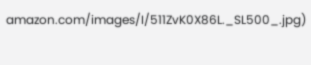amazon.com/images/I/511ZvK0X86L._SL500_.jpg)